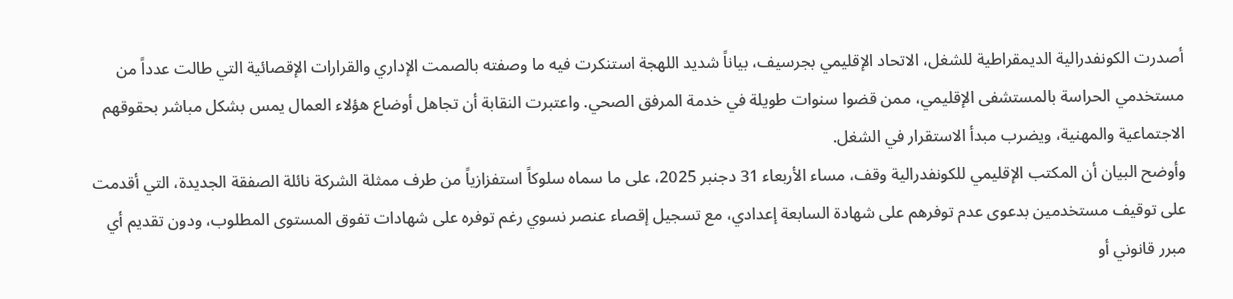أصدرت الكونفدرالية الديمقراطية للشغل، الاتحاد الإقليمي بجرسيف، بياناً شديد اللهجة استنكرت فيه ما وصفته بالصمت الإداري والقرارات الإقصائية التي طالت عدداً من مستخدمي الحراسة بالمستشفى الإقليمي، ممن قضوا سنوات طويلة في خدمة المرفق الصحي. واعتبرت النقابة أن تجاهل أوضاع هؤلاء العمال يمس بشكل مباشر بحقوقهم الاجتماعية والمهنية، ويضرب مبدأ الاستقرار في الشغل.
وأوضح البيان أن المكتب الإقليمي للكونفدرالية وقف، مساء الأربعاء 31 دجنبر 2025، على ما سماه سلوكاً استفزازياً من طرف ممثلة الشركة نائلة الصفقة الجديدة، التي أقدمت على توقيف مستخدمين بدعوى عدم توفرهم على شهادة السابعة إعدادي، مع تسجيل إقصاء عنصر نسوي رغم توفره على شهادات تفوق المستوى المطلوب، ودون تقديم أي مبرر قانوني أو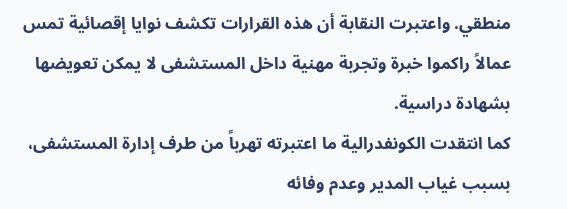منطقي. واعتبرت النقابة أن هذه القرارات تكشف نوايا إقصائية تمس عمالاً راكموا خبرة وتجربة مهنية داخل المستشفى لا يمكن تعويضها بشهادة دراسية.
كما انتقدت الكونفدرالية ما اعتبرته تهرباً من طرف إدارة المستشفى، بسبب غياب المدير وعدم وفائه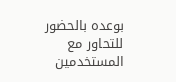بوعده بالحضور للتحاور مع المستخدمين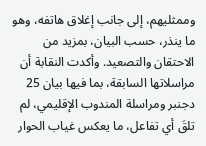وممثليهم، إلى جانب إغلاق هاتفه، وهو ما ينذر، حسب البيان، بمزيد من الاحتقان والتصعيد. وأكدت النقابة أن مراسلاتها السابقة، بما فيها بيان 25 دجنبر ومراسلة المندوب الإقليمي، لم تلقَ أي تفاعل، ما يعكس غياب الحوار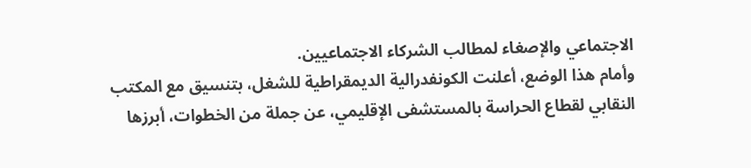الاجتماعي والإصغاء لمطالب الشركاء الاجتماعيين.
وأمام هذا الوضع، أعلنت الكونفدرالية الديمقراطية للشغل، بتنسيق مع المكتب النقابي لقطاع الحراسة بالمستشفى الإقليمي، عن جملة من الخطوات، أبرزها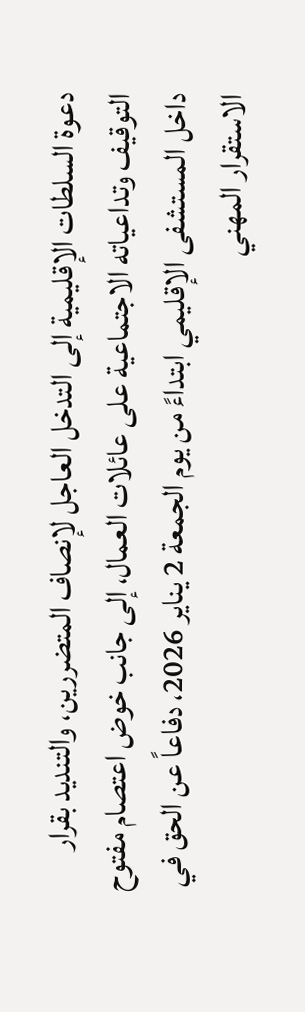دعوة السلطات الإقليمية إلى التدخل العاجل لإنصاف المتضررين، والتنديد بقرار التوقيف وتداعياته الاجتماعية على عائلات العمال، إلى جانب خوض اعتصام مفتوح داخل المستشفى الإقليمي ابتداءً من يوم الجمعة 2 يناير 2026، دفاعاً عن الحق في الاستقرار المهني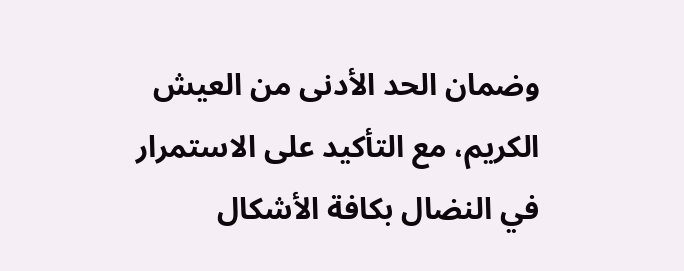وضمان الحد الأدنى من العيش الكريم، مع التأكيد على الاستمرار في النضال بكافة الأشكال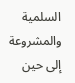السلمية والمشروعة إلى حين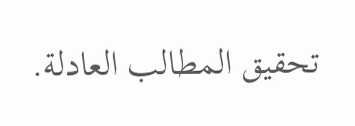تحقيق المطالب العادلة.